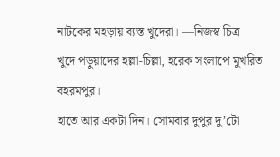নাটকের মহড়ায় ব্যস্ত খুদেরা। —নিজস্ব চিত্র
খুদে পড়ুয়াদের হল্লা-চিল্লা, হরেক সংলাপে মুখরিত বহরমপুর।
হাতে আর একটা দিন। সোমবার দুপুর দু’টো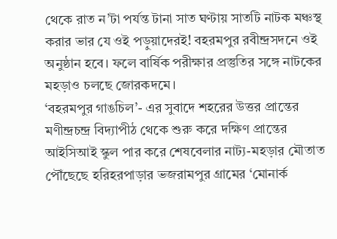থেকে রাত ন’টা পর্যন্ত টানা সাত ঘণ্টায় সাতটি নাটক মঞ্চস্থ করার ভার যে ওই পড়ুয়াদেরই! বহরমপুর রবীন্দ্রসদনে ওই অনুষ্ঠান হবে। ফলে বার্ষিক পরীক্ষার প্রস্তুতির সঙ্গে নাটকের মহড়াও চলছে জোরকদমে।
‘বহরমপুর গাঙচিল’- এর সুবাদে শহরের উত্তর প্রান্তের মণীন্দ্রচন্দ্র বিদ্যাপীঠ থেকে শুরু করে দক্ষিণ প্রান্তের আইসিআই স্কুল পার করে শেষবেলার নাট্য-মহড়ার মৌতাত পৌঁছেছে হরিহরপাড়ার ভজরামপুর গ্রামের ‘মোনার্ক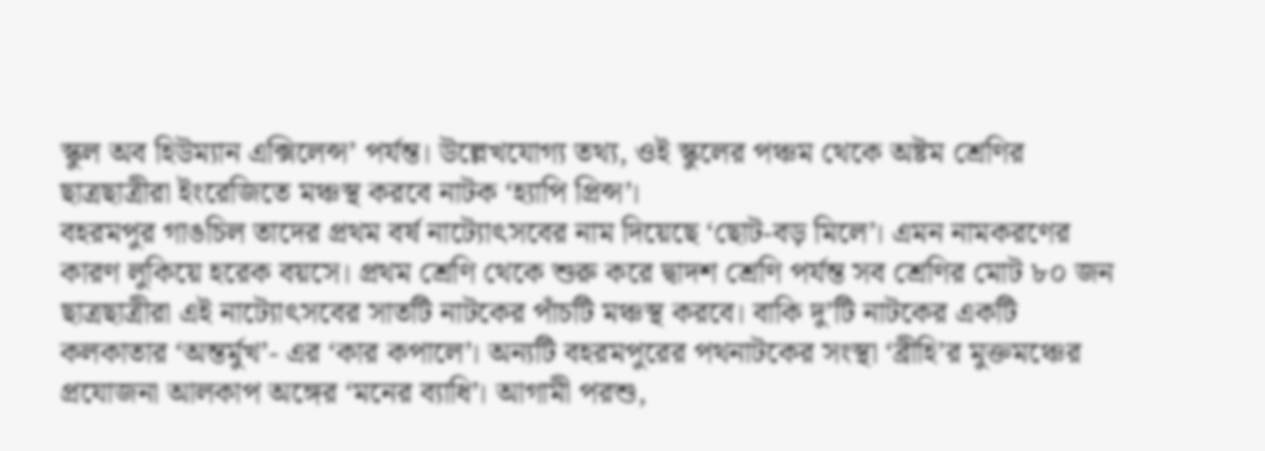স্কুল অব হিউম্যান এক্সিলেন্স’ পর্যন্ত। উল্লেখযোগ্য তথ্য, ওই স্কুলের পঞ্চম থেকে অষ্টম শ্রেণির ছাত্রছাত্রীরা ইংরেজিতে মঞ্চস্থ করবে নাটক ‘হ্যাপি প্রিন্স’।
বহরমপুর গাঙচিল তাদের প্রথম বর্ষ নাট্যোৎসবের নাম দিয়েছে ‘ছোট-বড় মিলে’। এমন নামকরণের কারণ লুকিয়ে হরেক বয়সে। প্রথম শ্রেণি থেকে শুরু করে দ্বাদশ শ্রেণি পর্যন্ত সব শ্রেণির মোট ৮০ জন ছাত্রছাত্রীরা এই নাট্যোৎসবের সাতটি নাটকের পাঁচটি মঞ্চস্থ করবে। বাকি দু’টি নাটকের একটি কলকাতার ‘অন্তর্মুখ’- এর ‘কার কপালে’। অন্যটি বহরমপুরের পথনাটকের সংস্থা ‘ব্রীহি’র মুক্তমঞ্চের প্রযোজনা আলকাপ অঙ্গের ‘মনের ব্যাধি’। আগামী পরশু,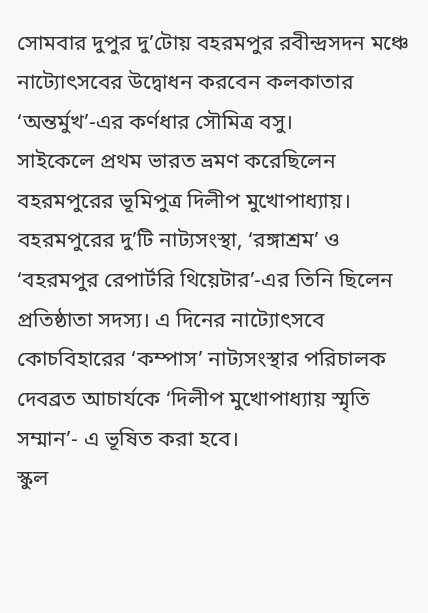সোমবার দুপুর দু’টোয় বহরমপুর রবীন্দ্রসদন মঞ্চে নাট্যোৎসবের উদ্বোধন করবেন কলকাতার ‘অন্তর্মুখ’-এর কর্ণধার সৌমিত্র বসু।
সাইকেলে প্রথম ভারত ভ্রমণ করেছিলেন বহরমপুরের ভূমিপুত্র দিলীপ মুখোপাধ্যায়। বহরমপুরের দু’টি নাট্যসংস্থা, ‘রঙ্গাশ্রম’ ও ‘বহরমপুর রেপার্টরি থিয়েটার’-এর তিনি ছিলেন প্রতিষ্ঠাতা সদস্য। এ দিনের নাট্যোৎসবে কোচবিহারের ‘কম্পাস’ নাট্যসংস্থার পরিচালক দেবব্রত আচার্যকে ‘দিলীপ মুখোপাধ্যায় স্মৃতি সম্মান’- এ ভূষিত করা হবে।
স্কুল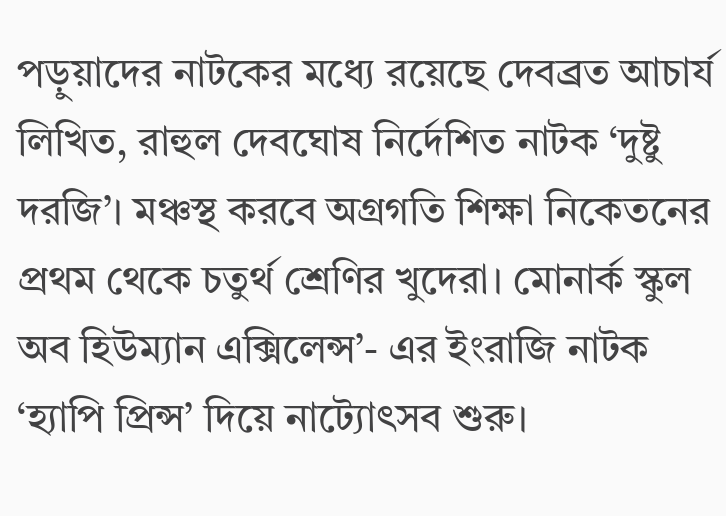পড়ুয়াদের নাটকের মধ্যে রয়েছে দেবব্রত আচার্য লিখিত, রাহুল দেবঘোষ নির্দেশিত নাটক ‘দুষ্টু দরজি’। মঞ্চস্থ করবে অগ্রগতি শিক্ষা নিকেতনের প্রথম থেকে চতুর্থ শ্রেণির খুদেরা। মোনার্ক স্কুল অব হিউম্যান এক্সিলেন্স’- এর ইংরাজি নাটক ‘হ্যাপি প্রিন্স’ দিয়ে নাট্যোৎসব শুরু।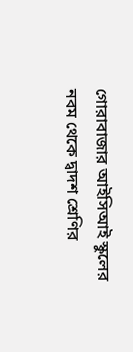গোরাবাজার আইসিআই স্কুলের নবম থেকে দ্বাদশ শ্রেণির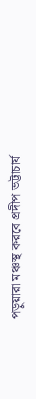পড়ুয়ারা মঞ্চস্থ করবে প্রদীপ ভট্টাচার্য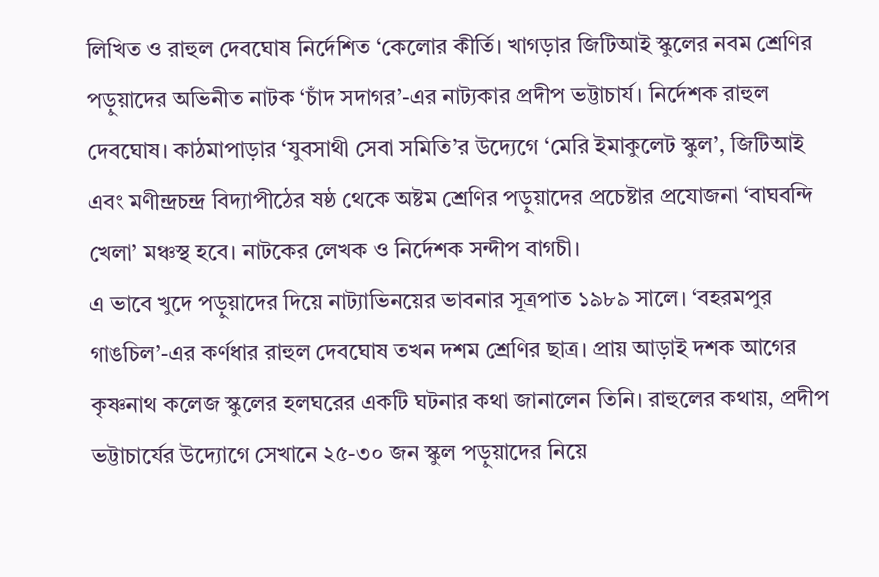লিখিত ও রাহুল দেবঘোষ নির্দেশিত ‘কেলোর কীর্তি। খাগড়ার জিটিআই স্কুলের নবম শ্রেণির পড়ুয়াদের অভিনীত নাটক ‘চাঁদ সদাগর’-এর নাট্যকার প্রদীপ ভট্টাচার্য। নির্দেশক রাহুল দেবঘোষ। কাঠমাপাড়ার ‘যুবসাথী সেবা সমিতি’র উদ্যেগে ‘মেরি ইমাকুলেট স্কুল’, জিটিআই এবং মণীন্দ্রচন্দ্র বিদ্যাপীঠের ষষ্ঠ থেকে অষ্টম শ্রেণির পড়ুয়াদের প্রচেষ্টার প্রযোজনা ‘বাঘবন্দি খেলা’ মঞ্চস্থ হবে। নাটকের লেখক ও নির্দেশক সন্দীপ বাগচী।
এ ভাবে খুদে পড়ুয়াদের দিয়ে নাট্যাভিনয়ের ভাবনার সূত্রপাত ১৯৮৯ সালে। ‘বহরমপুর গাঙচিল’-এর কর্ণধার রাহুল দেবঘোষ তখন দশম শ্রেণির ছাত্র। প্রায় আড়াই দশক আগের কৃষ্ণনাথ কলেজ স্কুলের হলঘরের একটি ঘটনার কথা জানালেন তিনি। রাহুলের কথায়, প্রদীপ ভট্টাচার্যের উদ্যোগে সেখানে ২৫-৩০ জন স্কুল পড়ুয়াদের নিয়ে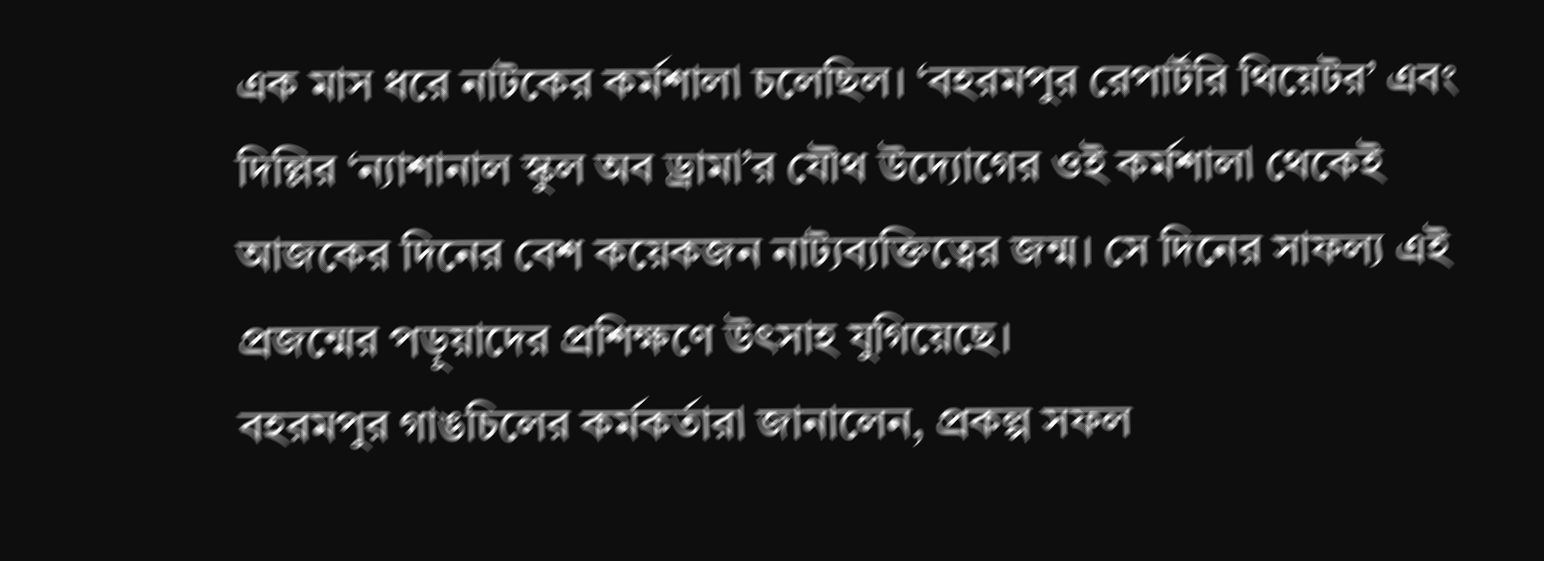এক মাস ধরে নাটকের কর্মশালা চলেছিল। ‘বহরমপুর রেপার্টরি থিয়েটর’ এবং দিল্লির ‘ন্যাশানাল স্কুল অব ড্রামা’র যৌথ উদ্যোগের ওই কর্মশালা থেকেই আজকের দিনের বেশ কয়েকজন নাট্যব্যক্তিত্বের জন্ম। সে দিনের সাফল্য এই প্রজন্মের পড়ুয়াদের প্রশিক্ষণে উৎসাহ যুগিয়েছে।
বহরমপুর গাঙচিলের কর্মকর্তারা জানালেন, প্রকল্প সফল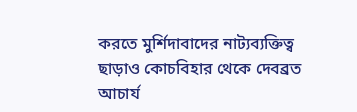করতে মুর্শিদাবাদের নাট্যব্যক্তিত্ব ছাড়াও কোচবিহার থেকে দেবব্রত আচার্য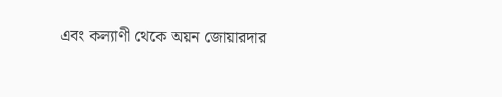এবং কল্যাণী থেকে অয়ন জোয়ারদার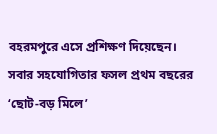বহরমপুরে এসে প্রশিক্ষণ দিয়েছেন। সবার সহযোগিতার ফসল প্রথম বছরের ‘ছোট-বড় মিলে’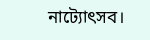নাট্যোৎসব।